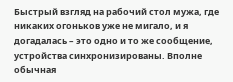Быстрый взгляд на рабочий стол мужа, где никаких огоньков уже не мигало, и я догадалась – это одно и то же сообщение, устройства синхронизированы. Вполне обычная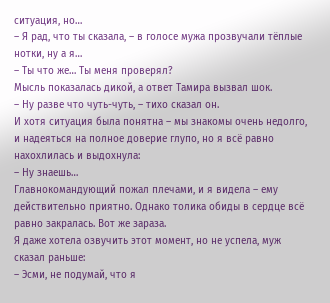ситуация, но…
– Я рад, что ты сказала, – в голосе мужа прозвучали тёплые нотки, ну а я…
– Ты что же… Ты меня проверял?
Мысль показалась дикой, а ответ Тамира вызвал шок.
– Ну разве что чуть-чуть, – тихо сказал он.
И хотя ситуация была понятна – мы знакомы очень недолго, и надеяться на полное доверие глупо, но я всё равно нахохлилась и выдохнула:
– Ну знаешь…
Главнокомандующий пожал плечами, и я видела – ему действительно приятно. Однако толика обиды в сердце всё равно закралась. Вот же зараза.
Я даже хотела озвучить этот момент, но не успела, муж сказал раньше:
– Эсми, не подумай, что я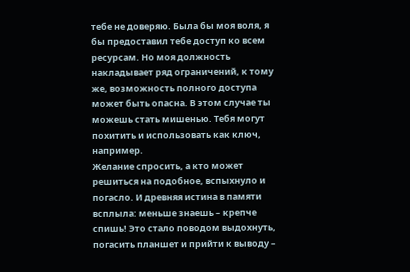тебе не доверяю. Была бы моя воля, я бы предоставил тебе доступ ко всем ресурсам. Но моя должность накладывает ряд ограничений, к тому же, возможность полного доступа может быть опасна. В этом случае ты можешь стать мишенью. Тебя могут похитить и использовать как ключ, например.
Желание спросить, а кто может решиться на подобное, вспыхнуло и погасло. И древняя истина в памяти всплыла: меньше знаешь – крепче спишь! Это стало поводом выдохнуть, погасить планшет и прийти к выводу –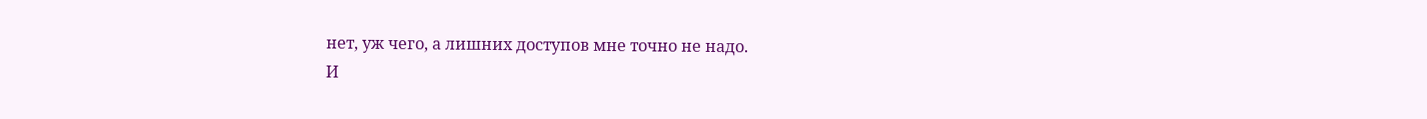нет, уж чего, а лишних доступов мне точно не надо.
И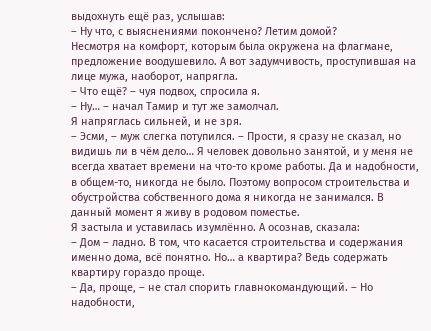выдохнуть ещё раз, услышав:
– Ну что, с выяснениями покончено? Летим домой?
Несмотря на комфорт, которым была окружена на флагмане, предложение воодушевило. А вот задумчивость, проступившая на лице мужа, наоборот, напрягла.
– Что ещё? – чуя подвох, спросила я.
– Ну… – начал Тамир и тут же замолчал.
Я напряглась сильней, и не зря.
– Эсми, – муж слегка потупился. – Прости, я сразу не сказал, но видишь ли в чём дело… Я человек довольно занятой, и у меня не всегда хватает времени на что-то кроме работы. Да и надобности, в общем-то, никогда не было. Поэтому вопросом строительства и обустройства собственного дома я никогда не занимался. В данный момент я живу в родовом поместье.
Я застыла и уставилась изумлённо. А осознав, сказала:
– Дом – ладно. В том, что касается строительства и содержания именно дома, всё понятно. Но… а квартира? Ведь содержать квартиру гораздо проще.
– Да, проще, – не стал спорить главнокомандующий. – Но надобности,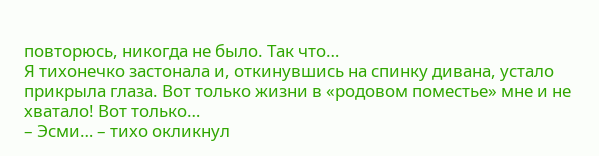повторюсь, никогда не было. Так что…
Я тихонечко застонала и, откинувшись на спинку дивана, устало прикрыла глаза. Вот только жизни в «родовом поместье» мне и не хватало! Вот только…
– Эсми… – тихо окликнул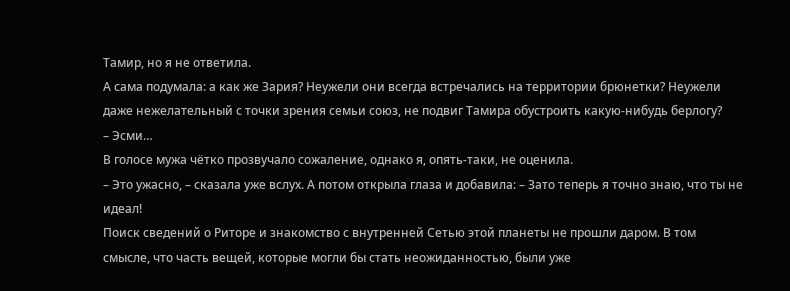Тамир, но я не ответила.
А сама подумала: а как же Зария? Неужели они всегда встречались на территории брюнетки? Неужели даже нежелательный с точки зрения семьи союз, не подвиг Тамира обустроить какую-нибудь берлогу?
– Эсми…
В голосе мужа чётко прозвучало сожаление, однако я, опять-таки, не оценила.
– Это ужасно, – сказала уже вслух. А потом открыла глаза и добавила: – Зато теперь я точно знаю, что ты не идеал!
Поиск сведений о Риторе и знакомство с внутренней Сетью этой планеты не прошли даром. В том смысле, что часть вещей, которые могли бы стать неожиданностью, были уже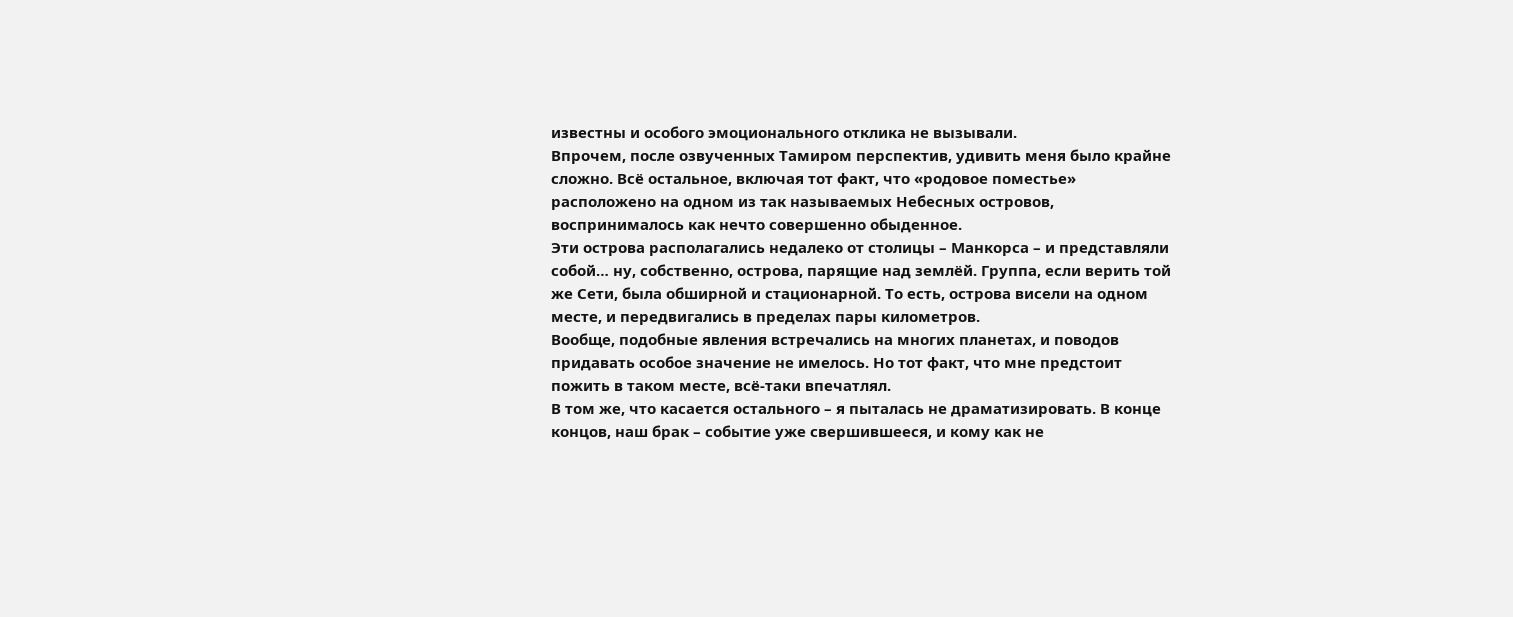известны и особого эмоционального отклика не вызывали.
Впрочем, после озвученных Тамиром перспектив, удивить меня было крайне сложно. Всё остальное, включая тот факт, что «родовое поместье» расположено на одном из так называемых Небесных островов, воспринималось как нечто совершенно обыденное.
Эти острова располагались недалеко от столицы – Манкорса – и представляли собой… ну, собственно, острова, парящие над землёй. Группа, если верить той же Сети, была обширной и стационарной. То есть, острова висели на одном месте, и передвигались в пределах пары километров.
Вообще, подобные явления встречались на многих планетах, и поводов придавать особое значение не имелось. Но тот факт, что мне предстоит пожить в таком месте, всё-таки впечатлял.
В том же, что касается остального – я пыталась не драматизировать. В конце концов, наш брак – событие уже свершившееся, и кому как не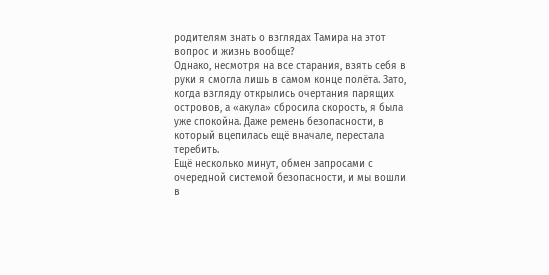родителям знать о взглядах Тамира на этот вопрос и жизнь вообще?
Однако, несмотря на все старания, взять себя в руки я смогла лишь в самом конце полёта. Зато, когда взгляду открылись очертания парящих островов, а «акула» сбросила скорость, я была уже спокойна. Даже ремень безопасности, в который вцепилась ещё вначале, перестала теребить.
Ещё несколько минут, обмен запросами с очередной системой безопасности, и мы вошли в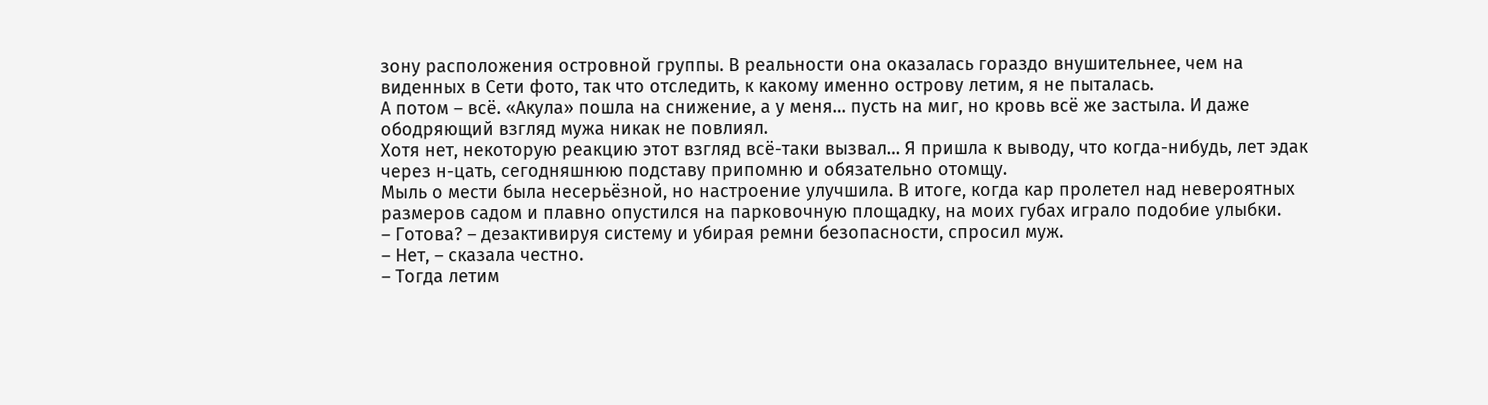зону расположения островной группы. В реальности она оказалась гораздо внушительнее, чем на виденных в Сети фото, так что отследить, к какому именно острову летим, я не пыталась.
А потом – всё. «Акула» пошла на снижение, а у меня… пусть на миг, но кровь всё же застыла. И даже ободряющий взгляд мужа никак не повлиял.
Хотя нет, некоторую реакцию этот взгляд всё-таки вызвал… Я пришла к выводу, что когда-нибудь, лет эдак через н-цать, сегодняшнюю подставу припомню и обязательно отомщу.
Мыль о мести была несерьёзной, но настроение улучшила. В итоге, когда кар пролетел над невероятных размеров садом и плавно опустился на парковочную площадку, на моих губах играло подобие улыбки.
– Готова? – дезактивируя систему и убирая ремни безопасности, спросил муж.
– Нет, – сказала честно.
– Тогда летим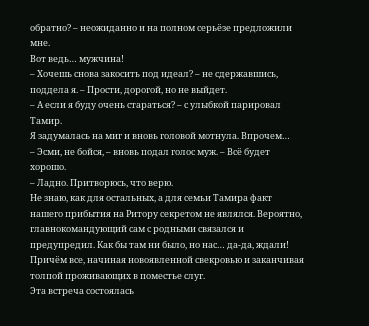обратно? – неожиданно и на полном серьёзе предложили мне.
Вот ведь… мужчина!
– Хочешь снова закосить под идеал? – не сдержавшись, поддела я. – Прости, дорогой, но не выйдет.
– А если я буду очень стараться? – с улыбкой парировал Тамир.
Я задумалась на миг и вновь головой мотнула. Впрочем…
– Эсми, не бойся, – вновь подал голос муж. – Всё будет хорошо.
– Ладно. Притворюсь, что верю.
Не знаю, как для остальных, а для семьи Тамира факт нашего прибытия на Ритору секретом не являлся. Вероятно, главнокомандующий сам с родными связался и предупредил. Как бы там ни было, но нас… да-да, ждали! Причём все, начиная новоявленной свекровью и заканчивая толпой проживающих в поместье слуг.
Эта встреча состоялась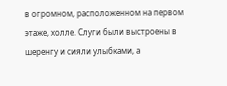в огромном, расположенном на первом этаже, холле. Слуги были выстроены в шеренгу и сияли улыбками, а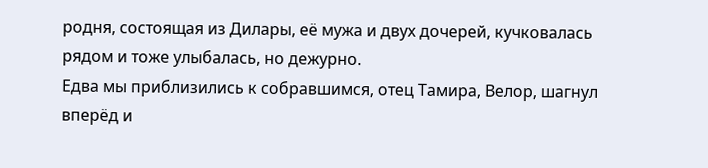родня, состоящая из Дилары, её мужа и двух дочерей, кучковалась рядом и тоже улыбалась, но дежурно.
Едва мы приблизились к собравшимся, отец Тамира, Велор, шагнул вперёд и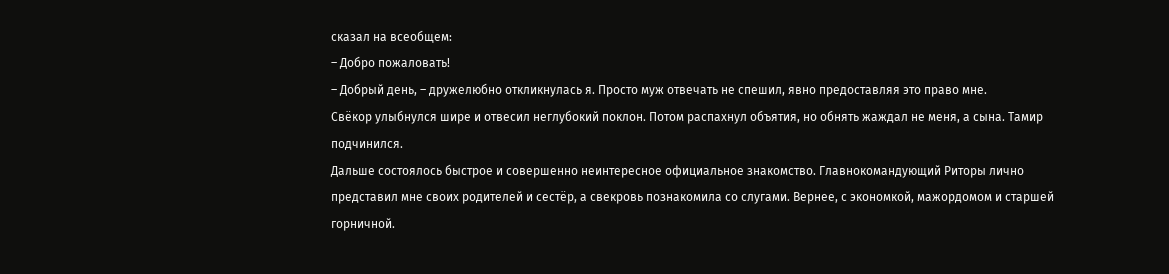сказал на всеобщем:
– Добро пожаловать!
– Добрый день, – дружелюбно откликнулась я. Просто муж отвечать не спешил, явно предоставляя это право мне.
Свёкор улыбнулся шире и отвесил неглубокий поклон. Потом распахнул объятия, но обнять жаждал не меня, а сына. Тамир подчинился.
Дальше состоялось быстрое и совершенно неинтересное официальное знакомство. Главнокомандующий Риторы лично представил мне своих родителей и сестёр, а свекровь познакомила со слугами. Вернее, с экономкой, мажордомом и старшей горничной.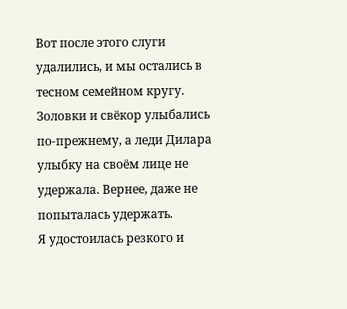Вот после этого слуги удалились, и мы остались в тесном семейном кругу. Золовки и свёкор улыбались по-прежнему, а леди Дилара улыбку на своём лице не удержала. Вернее, даже не попыталась удержать.
Я удостоилась резкого и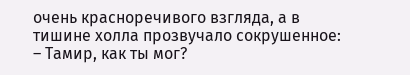очень красноречивого взгляда, а в тишине холла прозвучало сокрушенное:
– Тамир, как ты мог?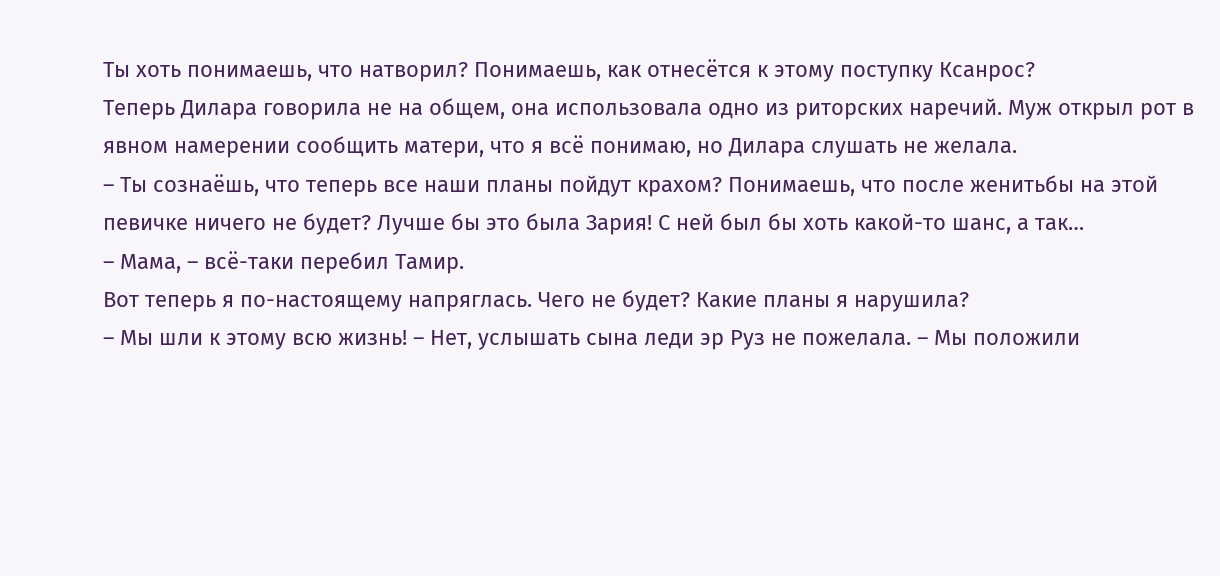Ты хоть понимаешь, что натворил? Понимаешь, как отнесётся к этому поступку Ксанрос?
Теперь Дилара говорила не на общем, она использовала одно из риторских наречий. Муж открыл рот в явном намерении сообщить матери, что я всё понимаю, но Дилара слушать не желала.
– Ты сознаёшь, что теперь все наши планы пойдут крахом? Понимаешь, что после женитьбы на этой певичке ничего не будет? Лучше бы это была Зария! С ней был бы хоть какой-то шанс, а так…
– Мама, – всё-таки перебил Тамир.
Вот теперь я по-настоящему напряглась. Чего не будет? Какие планы я нарушила?
– Мы шли к этому всю жизнь! – Нет, услышать сына леди эр Руз не пожелала. – Мы положили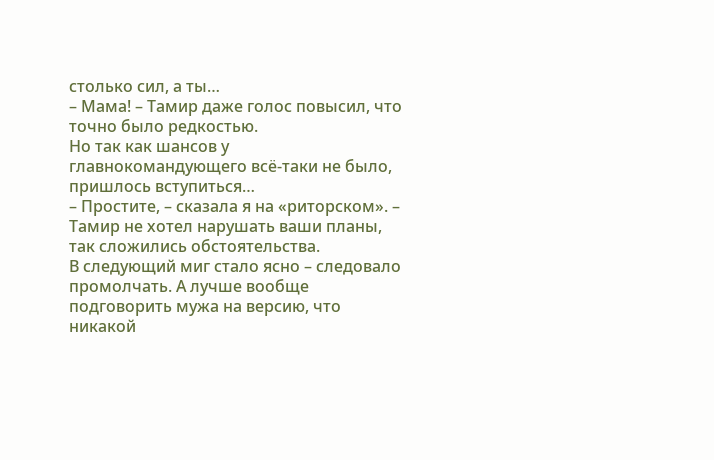столько сил, а ты…
– Мама! – Тамир даже голос повысил, что точно было редкостью.
Но так как шансов у главнокомандующего всё-таки не было, пришлось вступиться…
– Простите, – сказала я на «риторском». – Тамир не хотел нарушать ваши планы, так сложились обстоятельства.
В следующий миг стало ясно – следовало промолчать. А лучше вообще подговорить мужа на версию, что никакой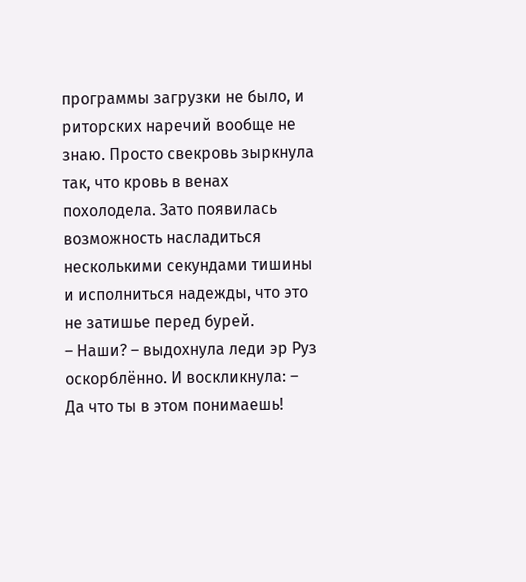программы загрузки не было, и риторских наречий вообще не знаю. Просто свекровь зыркнула так, что кровь в венах похолодела. Зато появилась возможность насладиться несколькими секундами тишины и исполниться надежды, что это не затишье перед бурей.
– Наши? – выдохнула леди эр Руз оскорблённо. И воскликнула: – Да что ты в этом понимаешь!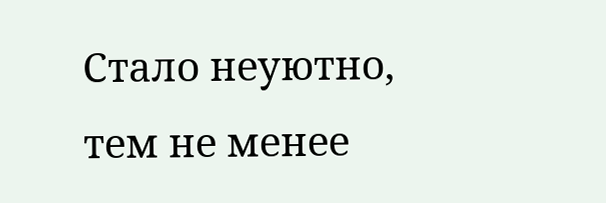Стало неуютно, тем не менее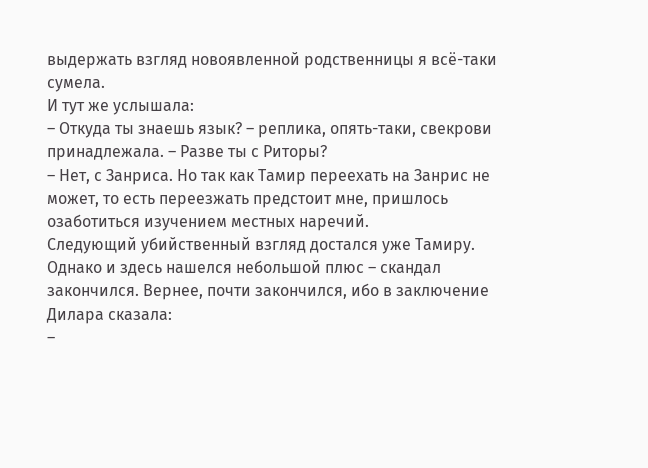выдержать взгляд новоявленной родственницы я всё-таки сумела.
И тут же услышала:
– Откуда ты знаешь язык? – реплика, опять-таки, свекрови принадлежала. – Разве ты с Риторы?
– Нет, с Занриса. Но так как Тамир переехать на Занрис не может, то есть переезжать предстоит мне, пришлось озаботиться изучением местных наречий.
Следующий убийственный взгляд достался уже Тамиру. Однако и здесь нашелся небольшой плюс – скандал закончился. Вернее, почти закончился, ибо в заключение Дилара сказала:
–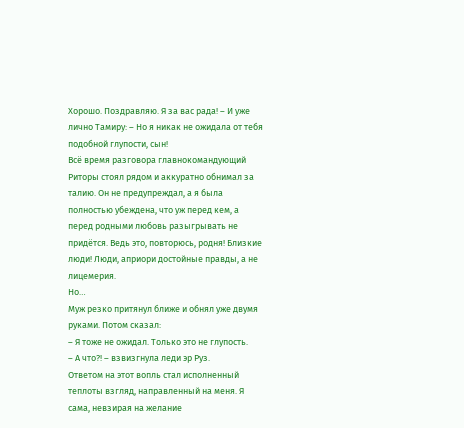Хорошо. Поздравляю. Я за вас рада! – И уже лично Тамиру: – Но я никак не ожидала от тебя подобной глупости, сын!
Всё время разговора главнокомандующий Риторы стоял рядом и аккуратно обнимал за талию. Он не предупреждал, а я была полностью убеждена, что уж перед кем, а перед родными любовь разыгрывать не придётся. Ведь это, повторюсь, родня! Близкие люди! Люди, априори достойные правды, а не лицемерия.
Но…
Муж резко притянул ближе и обнял уже двумя руками. Потом сказал:
– Я тоже не ожидал. Только это не глупость.
– А что?! – взвизгнула леди эр Руз.
Ответом на этот вопль стал исполненный теплоты взгляд, направленный на меня. Я сама, невзирая на желание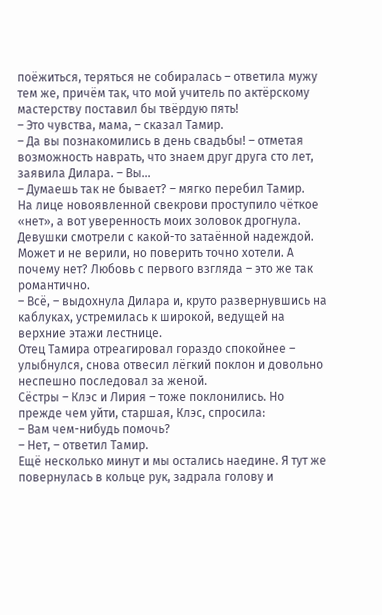поёжиться, теряться не собиралась – ответила мужу тем же, причём так, что мой учитель по актёрскому мастерству поставил бы твёрдую пять!
– Это чувства, мама, – сказал Тамир.
– Да вы познакомились в день свадьбы! – отметая возможность наврать, что знаем друг друга сто лет, заявила Дилара. – Вы…
– Думаешь так не бывает? – мягко перебил Тамир.
На лице новоявленной свекрови проступило чёткое «нет», а вот уверенность моих золовок дрогнула. Девушки смотрели с какой-то затаённой надеждой. Может и не верили, но поверить точно хотели. А почему нет? Любовь с первого взгляда – это же так романтично.
– Всё, – выдохнула Дилара и, круто развернувшись на каблуках, устремилась к широкой, ведущей на верхние этажи лестнице.
Отец Тамира отреагировал гораздо спокойнее – улыбнулся, снова отвесил лёгкий поклон и довольно неспешно последовал за женой.
Сёстры – Клэс и Лирия – тоже поклонились. Но прежде чем уйти, старшая, Клэс, спросила:
– Вам чем-нибудь помочь?
– Нет, – ответил Тамир.
Ещё несколько минут и мы остались наедине. Я тут же повернулась в кольце рук, задрала голову и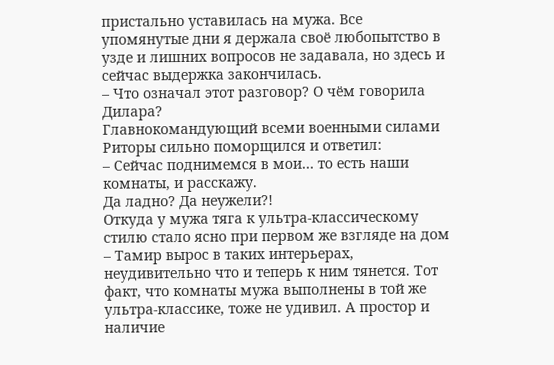пристально уставилась на мужа. Все упомянутые дни я держала своё любопытство в узде и лишних вопросов не задавала, но здесь и сейчас выдержка закончилась.
– Что означал этот разговор? О чём говорила Дилара?
Главнокомандующий всеми военными силами Риторы сильно поморщился и ответил:
– Сейчас поднимемся в мои… то есть наши комнаты, и расскажу.
Да ладно? Да неужели?!
Откуда у мужа тяга к ультра-классическому стилю стало ясно при первом же взгляде на дом – Тамир вырос в таких интерьерах, неудивительно что и теперь к ним тянется. Тот факт, что комнаты мужа выполнены в той же ультра-классике, тоже не удивил. А простор и наличие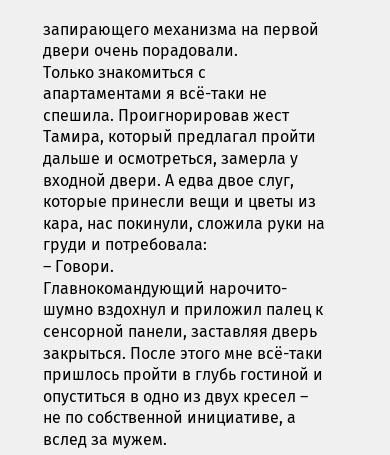запирающего механизма на первой двери очень порадовали.
Только знакомиться с апартаментами я всё-таки не спешила. Проигнорировав жест Тамира, который предлагал пройти дальше и осмотреться, замерла у входной двери. А едва двое слуг, которые принесли вещи и цветы из кара, нас покинули, сложила руки на груди и потребовала:
– Говори.
Главнокомандующий нарочито-шумно вздохнул и приложил палец к сенсорной панели, заставляя дверь закрыться. После этого мне всё-таки пришлось пройти в глубь гостиной и опуститься в одно из двух кресел – не по собственной инициативе, а вслед за мужем.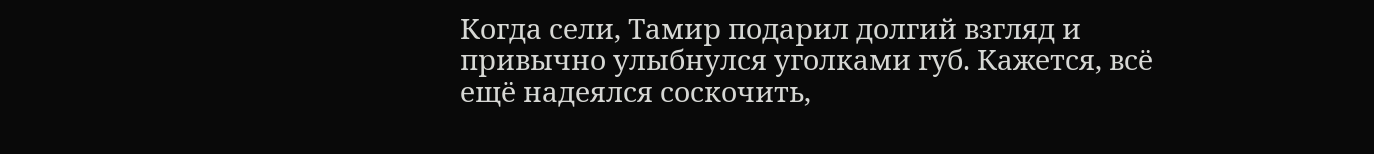Когда сели, Тамир подарил долгий взгляд и привычно улыбнулся уголками губ. Кажется, всё ещё надеялся соскочить,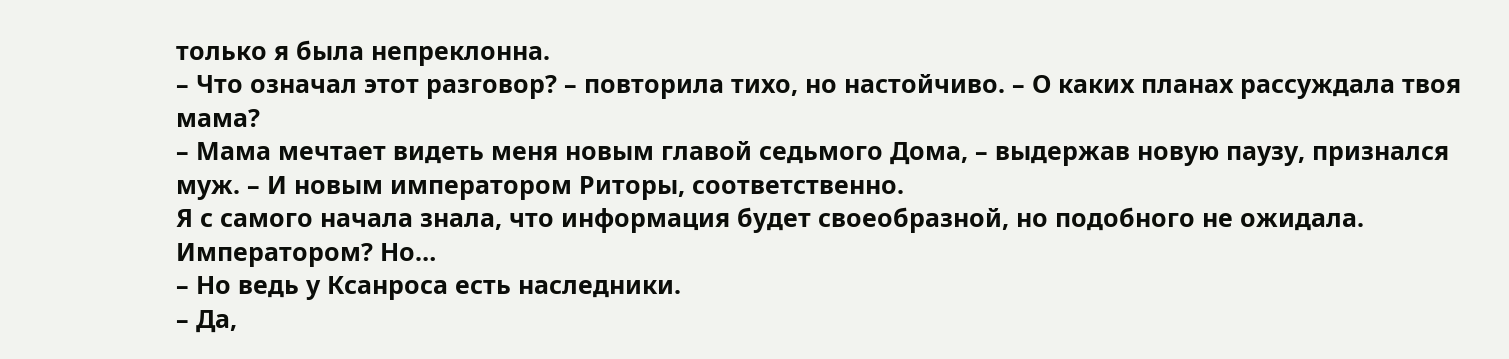только я была непреклонна.
– Что означал этот разговор? – повторила тихо, но настойчиво. – О каких планах рассуждала твоя мама?
– Мама мечтает видеть меня новым главой седьмого Дома, – выдержав новую паузу, признался муж. – И новым императором Риторы, соответственно.
Я с самого начала знала, что информация будет своеобразной, но подобного не ожидала. Императором? Но…
– Но ведь у Ксанроса есть наследники.
– Да,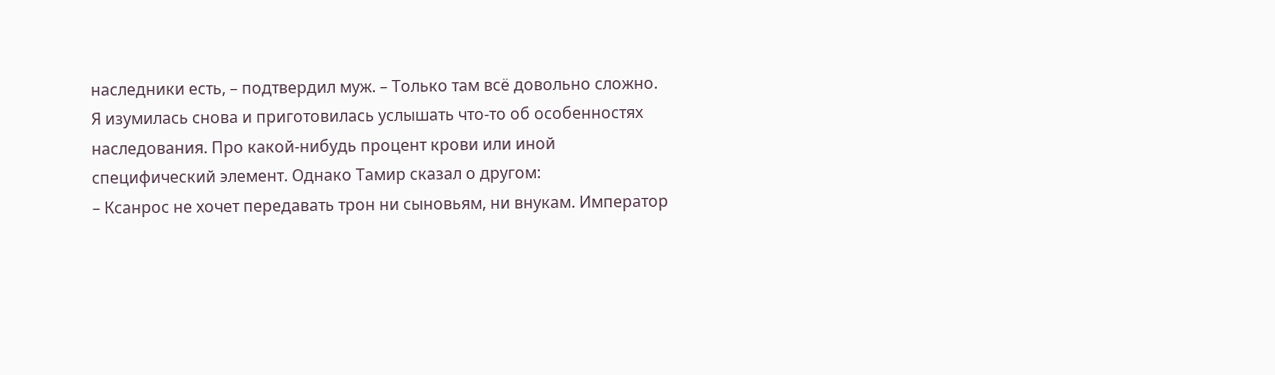наследники есть, – подтвердил муж. – Только там всё довольно сложно.
Я изумилась снова и приготовилась услышать что-то об особенностях наследования. Про какой-нибудь процент крови или иной специфический элемент. Однако Тамир сказал о другом:
– Ксанрос не хочет передавать трон ни сыновьям, ни внукам. Император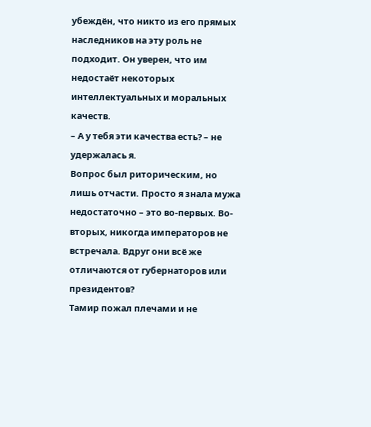убеждён, что никто из его прямых наследников на эту роль не подходит. Он уверен, что им недостаёт некоторых интеллектуальных и моральных качеств.
– А у тебя эти качества есть? – не удержалась я.
Вопрос был риторическим, но лишь отчасти. Просто я знала мужа недостаточно – это во-первых. Во-вторых, никогда императоров не встречала. Вдруг они всё же отличаются от губернаторов или президентов?
Тамир пожал плечами и не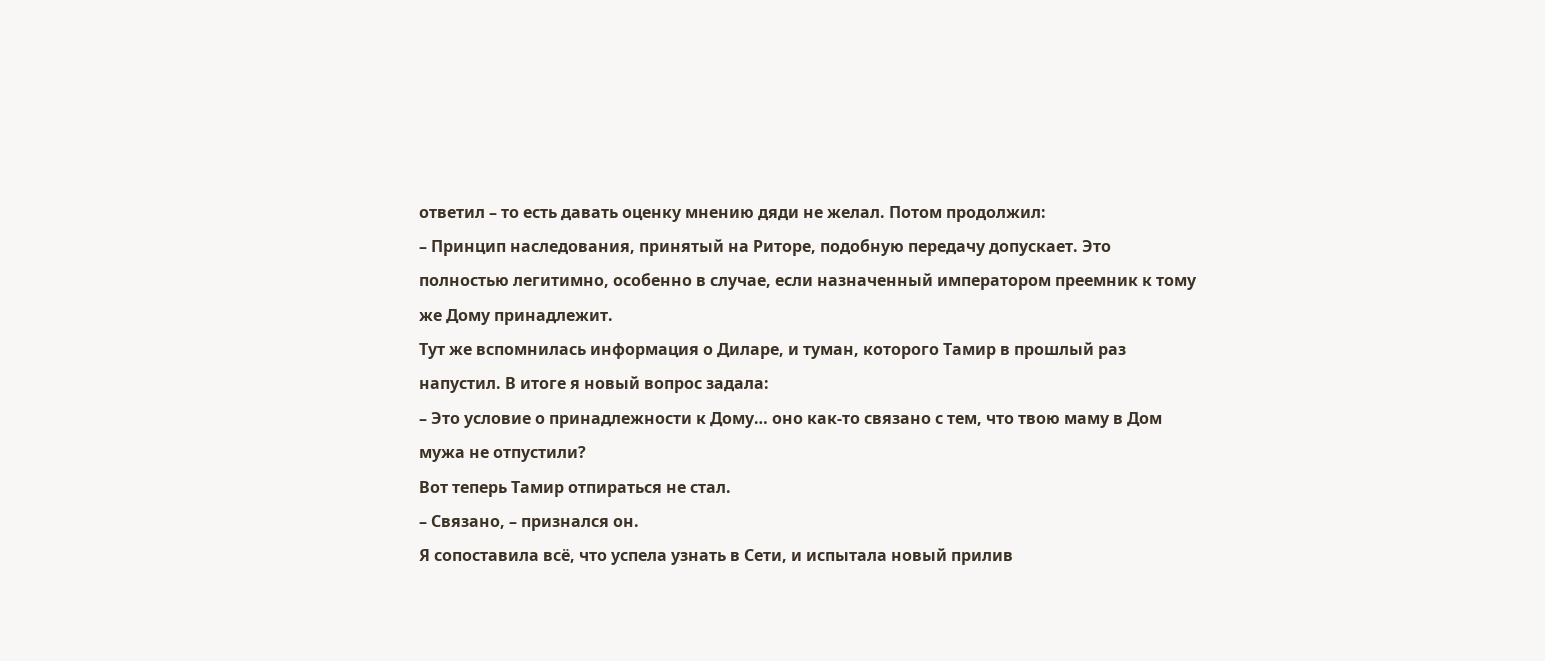ответил – то есть давать оценку мнению дяди не желал. Потом продолжил:
– Принцип наследования, принятый на Риторе, подобную передачу допускает. Это полностью легитимно, особенно в случае, если назначенный императором преемник к тому же Дому принадлежит.
Тут же вспомнилась информация о Диларе, и туман, которого Тамир в прошлый раз напустил. В итоге я новый вопрос задала:
– Это условие о принадлежности к Дому… оно как-то связано с тем, что твою маму в Дом мужа не отпустили?
Вот теперь Тамир отпираться не стал.
– Связано, – признался он.
Я сопоставила всё, что успела узнать в Сети, и испытала новый прилив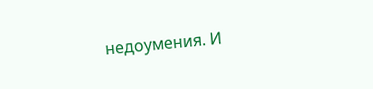недоумения. И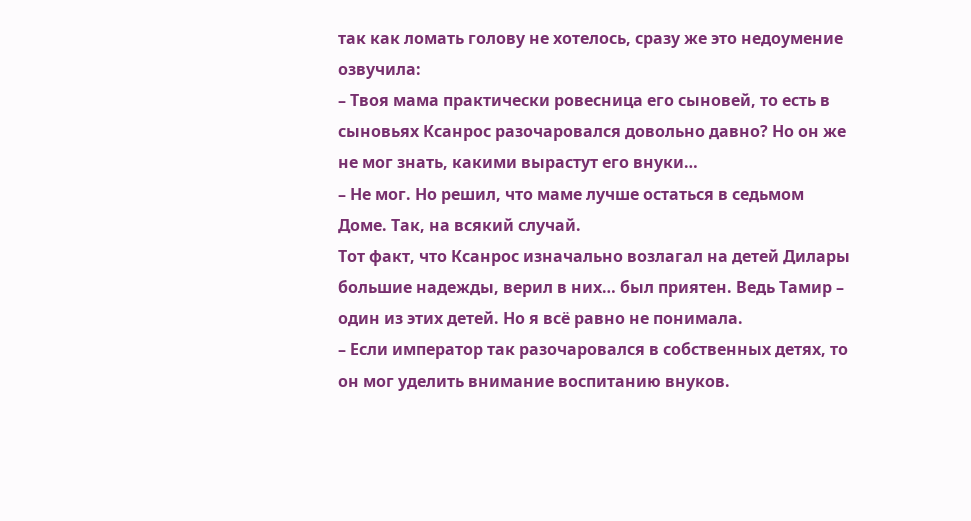так как ломать голову не хотелось, сразу же это недоумение озвучила:
– Твоя мама практически ровесница его сыновей, то есть в сыновьях Ксанрос разочаровался довольно давно? Но он же не мог знать, какими вырастут его внуки…
– Не мог. Но решил, что маме лучше остаться в седьмом Доме. Так, на всякий случай.
Тот факт, что Ксанрос изначально возлагал на детей Дилары большие надежды, верил в них… был приятен. Ведь Тамир – один из этих детей. Но я всё равно не понимала.
– Если император так разочаровался в собственных детях, то он мог уделить внимание воспитанию внуков.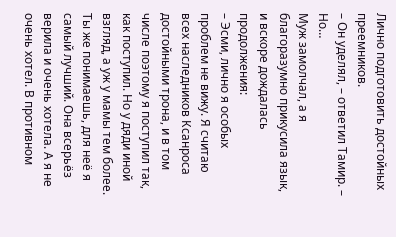Лично подготовить достойных преемников.
– Он уделял, – ответил Тамир. – Но…
Муж замолчал, а я благоразумно прикусила язык, и вскоре дождалась продолжения:
– Эсми, лично я особых проблем не вижу. Я считаю всех наследников Ксанроса достойными трона, и в том числе поэтому я поступил так, как поступил. Но у дяди иной взгляд, а уж у мамы тем более. Ты же понимаешь, для неё я самый лучший. Она всерьёз верила и очень хотела. А я не очень хотел. В противном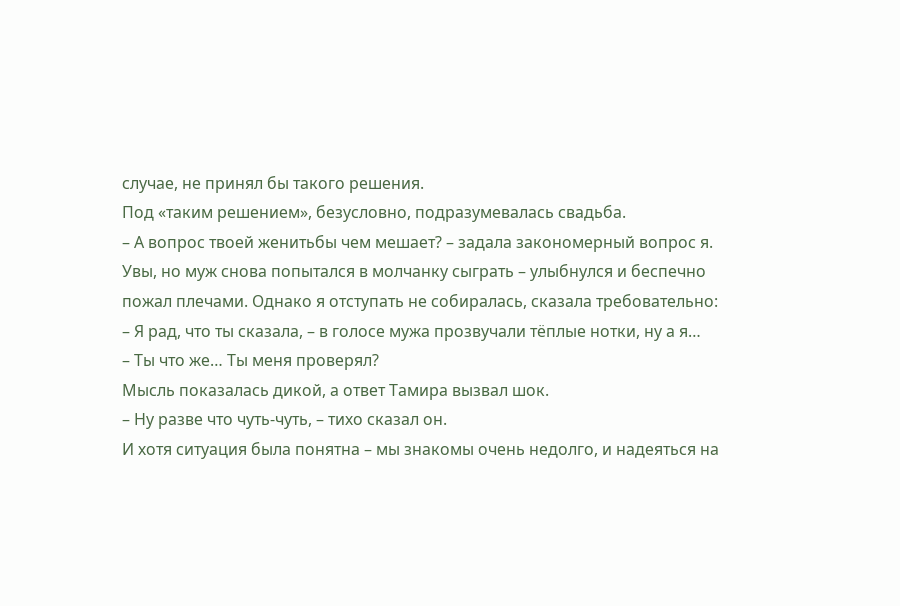случае, не принял бы такого решения.
Под «таким решением», безусловно, подразумевалась свадьба.
– А вопрос твоей женитьбы чем мешает? – задала закономерный вопрос я.
Увы, но муж снова попытался в молчанку сыграть – улыбнулся и беспечно пожал плечами. Однако я отступать не собиралась, сказала требовательно:
– Я рад, что ты сказала, – в голосе мужа прозвучали тёплые нотки, ну а я…
– Ты что же… Ты меня проверял?
Мысль показалась дикой, а ответ Тамира вызвал шок.
– Ну разве что чуть-чуть, – тихо сказал он.
И хотя ситуация была понятна – мы знакомы очень недолго, и надеяться на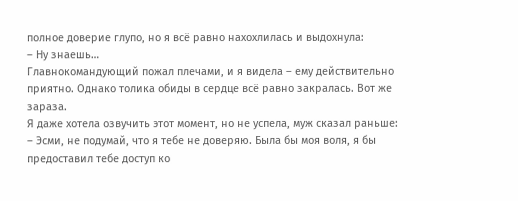полное доверие глупо, но я всё равно нахохлилась и выдохнула:
– Ну знаешь…
Главнокомандующий пожал плечами, и я видела – ему действительно приятно. Однако толика обиды в сердце всё равно закралась. Вот же зараза.
Я даже хотела озвучить этот момент, но не успела, муж сказал раньше:
– Эсми, не подумай, что я тебе не доверяю. Была бы моя воля, я бы предоставил тебе доступ ко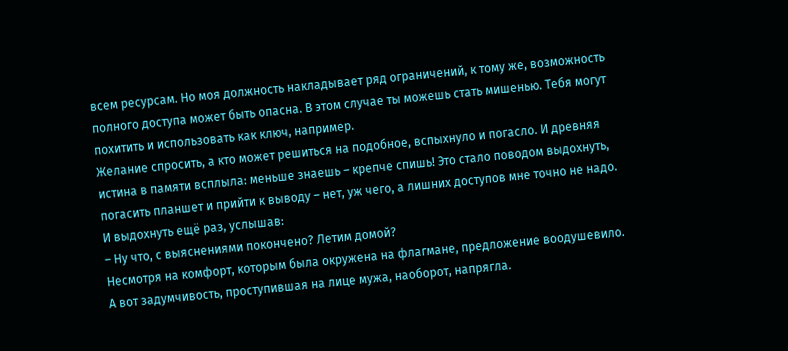всем ресурсам. Но моя должность накладывает ряд ограничений, к тому же, возможность полного доступа может быть опасна. В этом случае ты можешь стать мишенью. Тебя могут похитить и использовать как ключ, например.
Желание спросить, а кто может решиться на подобное, вспыхнуло и погасло. И древняя истина в памяти всплыла: меньше знаешь – крепче спишь! Это стало поводом выдохнуть, погасить планшет и прийти к выводу – нет, уж чего, а лишних доступов мне точно не надо.
И выдохнуть ещё раз, услышав:
– Ну что, с выяснениями покончено? Летим домой?
Несмотря на комфорт, которым была окружена на флагмане, предложение воодушевило. А вот задумчивость, проступившая на лице мужа, наоборот, напрягла.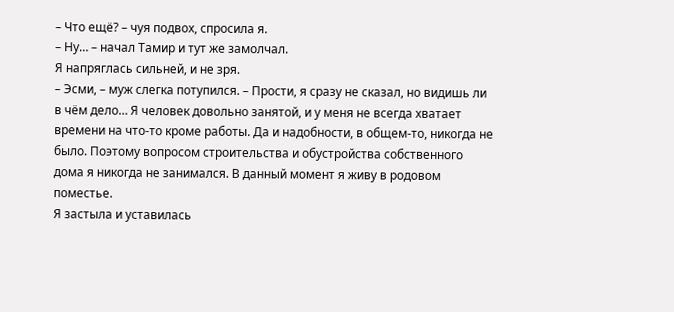– Что ещё? – чуя подвох, спросила я.
– Ну… – начал Тамир и тут же замолчал.
Я напряглась сильней, и не зря.
– Эсми, – муж слегка потупился. – Прости, я сразу не сказал, но видишь ли в чём дело… Я человек довольно занятой, и у меня не всегда хватает времени на что-то кроме работы. Да и надобности, в общем-то, никогда не было. Поэтому вопросом строительства и обустройства собственного дома я никогда не занимался. В данный момент я живу в родовом поместье.
Я застыла и уставилась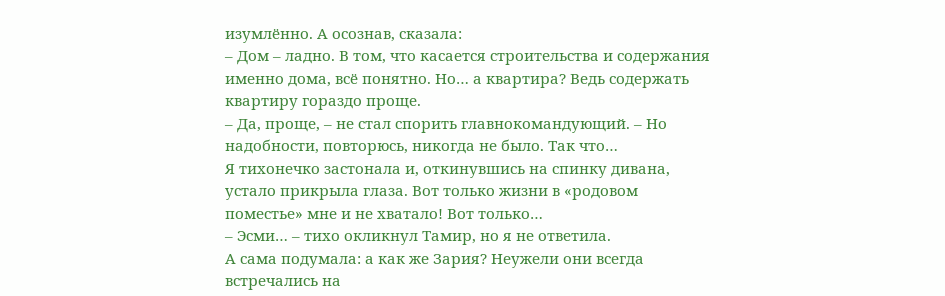изумлённо. А осознав, сказала:
– Дом – ладно. В том, что касается строительства и содержания именно дома, всё понятно. Но… а квартира? Ведь содержать квартиру гораздо проще.
– Да, проще, – не стал спорить главнокомандующий. – Но надобности, повторюсь, никогда не было. Так что…
Я тихонечко застонала и, откинувшись на спинку дивана, устало прикрыла глаза. Вот только жизни в «родовом поместье» мне и не хватало! Вот только…
– Эсми… – тихо окликнул Тамир, но я не ответила.
А сама подумала: а как же Зария? Неужели они всегда встречались на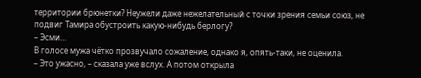территории брюнетки? Неужели даже нежелательный с точки зрения семьи союз, не подвиг Тамира обустроить какую-нибудь берлогу?
– Эсми…
В голосе мужа чётко прозвучало сожаление, однако я, опять-таки, не оценила.
– Это ужасно, – сказала уже вслух. А потом открыла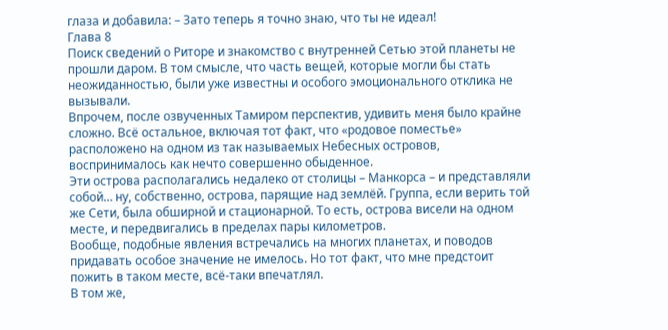глаза и добавила: – Зато теперь я точно знаю, что ты не идеал!
Глава 8
Поиск сведений о Риторе и знакомство с внутренней Сетью этой планеты не прошли даром. В том смысле, что часть вещей, которые могли бы стать неожиданностью, были уже известны и особого эмоционального отклика не вызывали.
Впрочем, после озвученных Тамиром перспектив, удивить меня было крайне сложно. Всё остальное, включая тот факт, что «родовое поместье» расположено на одном из так называемых Небесных островов, воспринималось как нечто совершенно обыденное.
Эти острова располагались недалеко от столицы – Манкорса – и представляли собой… ну, собственно, острова, парящие над землёй. Группа, если верить той же Сети, была обширной и стационарной. То есть, острова висели на одном месте, и передвигались в пределах пары километров.
Вообще, подобные явления встречались на многих планетах, и поводов придавать особое значение не имелось. Но тот факт, что мне предстоит пожить в таком месте, всё-таки впечатлял.
В том же,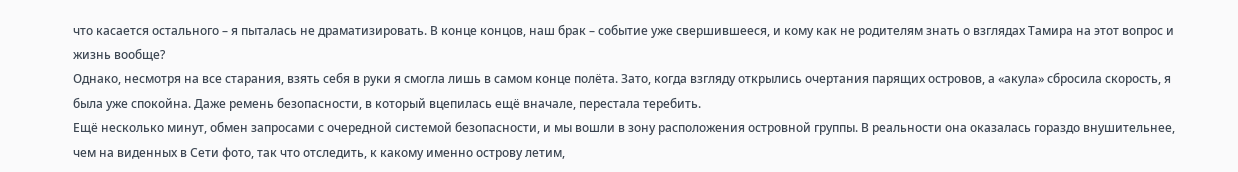что касается остального – я пыталась не драматизировать. В конце концов, наш брак – событие уже свершившееся, и кому как не родителям знать о взглядах Тамира на этот вопрос и жизнь вообще?
Однако, несмотря на все старания, взять себя в руки я смогла лишь в самом конце полёта. Зато, когда взгляду открылись очертания парящих островов, а «акула» сбросила скорость, я была уже спокойна. Даже ремень безопасности, в который вцепилась ещё вначале, перестала теребить.
Ещё несколько минут, обмен запросами с очередной системой безопасности, и мы вошли в зону расположения островной группы. В реальности она оказалась гораздо внушительнее, чем на виденных в Сети фото, так что отследить, к какому именно острову летим,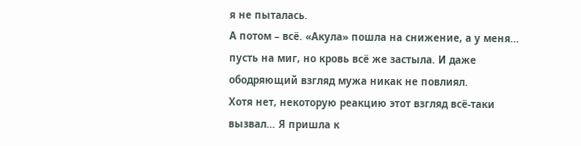я не пыталась.
А потом – всё. «Акула» пошла на снижение, а у меня… пусть на миг, но кровь всё же застыла. И даже ободряющий взгляд мужа никак не повлиял.
Хотя нет, некоторую реакцию этот взгляд всё-таки вызвал… Я пришла к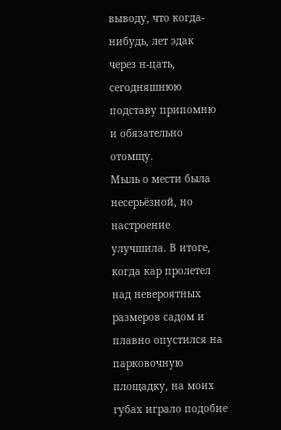выводу, что когда-нибудь, лет эдак через н-цать, сегодняшнюю подставу припомню и обязательно отомщу.
Мыль о мести была несерьёзной, но настроение улучшила. В итоге, когда кар пролетел над невероятных размеров садом и плавно опустился на парковочную площадку, на моих губах играло подобие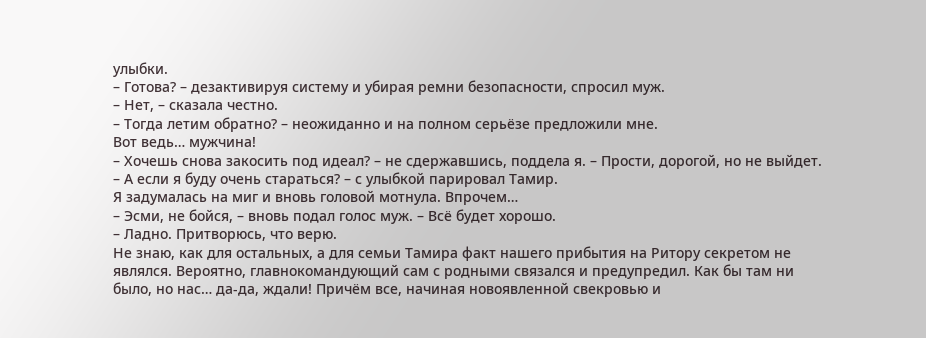улыбки.
– Готова? – дезактивируя систему и убирая ремни безопасности, спросил муж.
– Нет, – сказала честно.
– Тогда летим обратно? – неожиданно и на полном серьёзе предложили мне.
Вот ведь… мужчина!
– Хочешь снова закосить под идеал? – не сдержавшись, поддела я. – Прости, дорогой, но не выйдет.
– А если я буду очень стараться? – с улыбкой парировал Тамир.
Я задумалась на миг и вновь головой мотнула. Впрочем…
– Эсми, не бойся, – вновь подал голос муж. – Всё будет хорошо.
– Ладно. Притворюсь, что верю.
Не знаю, как для остальных, а для семьи Тамира факт нашего прибытия на Ритору секретом не являлся. Вероятно, главнокомандующий сам с родными связался и предупредил. Как бы там ни было, но нас… да-да, ждали! Причём все, начиная новоявленной свекровью и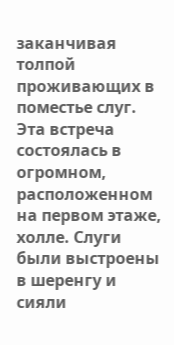заканчивая толпой проживающих в поместье слуг.
Эта встреча состоялась в огромном, расположенном на первом этаже, холле. Слуги были выстроены в шеренгу и сияли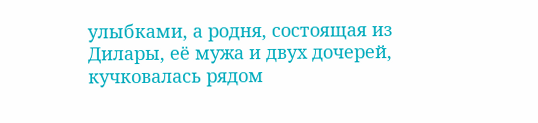улыбками, а родня, состоящая из Дилары, её мужа и двух дочерей, кучковалась рядом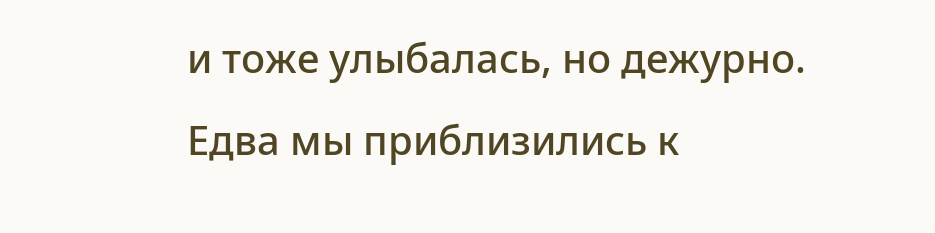и тоже улыбалась, но дежурно.
Едва мы приблизились к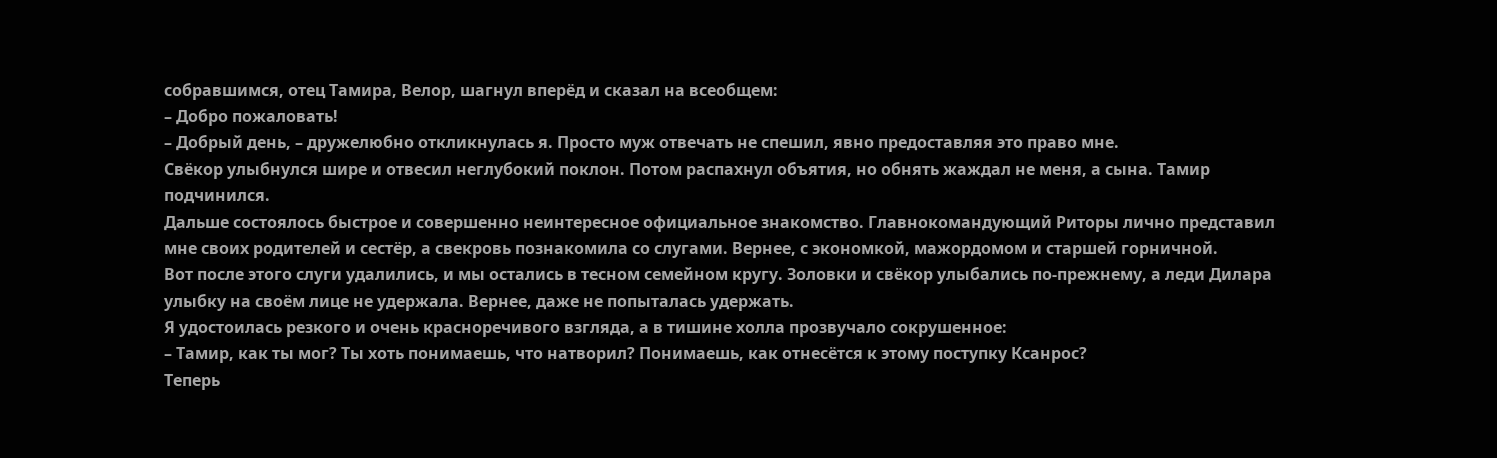собравшимся, отец Тамира, Велор, шагнул вперёд и сказал на всеобщем:
– Добро пожаловать!
– Добрый день, – дружелюбно откликнулась я. Просто муж отвечать не спешил, явно предоставляя это право мне.
Свёкор улыбнулся шире и отвесил неглубокий поклон. Потом распахнул объятия, но обнять жаждал не меня, а сына. Тамир подчинился.
Дальше состоялось быстрое и совершенно неинтересное официальное знакомство. Главнокомандующий Риторы лично представил мне своих родителей и сестёр, а свекровь познакомила со слугами. Вернее, с экономкой, мажордомом и старшей горничной.
Вот после этого слуги удалились, и мы остались в тесном семейном кругу. Золовки и свёкор улыбались по-прежнему, а леди Дилара улыбку на своём лице не удержала. Вернее, даже не попыталась удержать.
Я удостоилась резкого и очень красноречивого взгляда, а в тишине холла прозвучало сокрушенное:
– Тамир, как ты мог? Ты хоть понимаешь, что натворил? Понимаешь, как отнесётся к этому поступку Ксанрос?
Теперь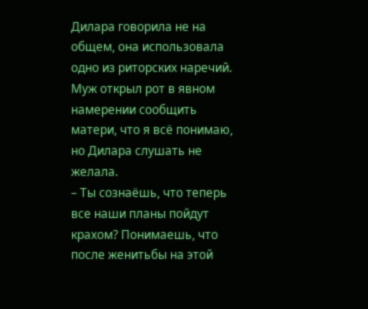Дилара говорила не на общем, она использовала одно из риторских наречий. Муж открыл рот в явном намерении сообщить матери, что я всё понимаю, но Дилара слушать не желала.
– Ты сознаёшь, что теперь все наши планы пойдут крахом? Понимаешь, что после женитьбы на этой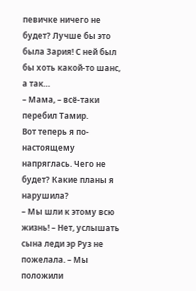певичке ничего не будет? Лучше бы это была Зария! С ней был бы хоть какой-то шанс, а так…
– Мама, – всё-таки перебил Тамир.
Вот теперь я по-настоящему напряглась. Чего не будет? Какие планы я нарушила?
– Мы шли к этому всю жизнь! – Нет, услышать сына леди эр Руз не пожелала. – Мы положили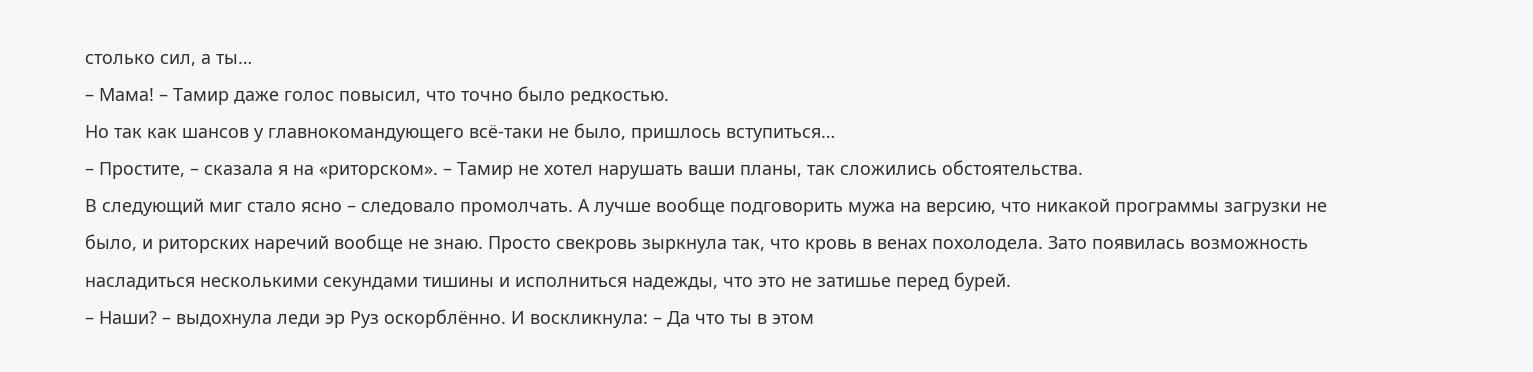столько сил, а ты…
– Мама! – Тамир даже голос повысил, что точно было редкостью.
Но так как шансов у главнокомандующего всё-таки не было, пришлось вступиться…
– Простите, – сказала я на «риторском». – Тамир не хотел нарушать ваши планы, так сложились обстоятельства.
В следующий миг стало ясно – следовало промолчать. А лучше вообще подговорить мужа на версию, что никакой программы загрузки не было, и риторских наречий вообще не знаю. Просто свекровь зыркнула так, что кровь в венах похолодела. Зато появилась возможность насладиться несколькими секундами тишины и исполниться надежды, что это не затишье перед бурей.
– Наши? – выдохнула леди эр Руз оскорблённо. И воскликнула: – Да что ты в этом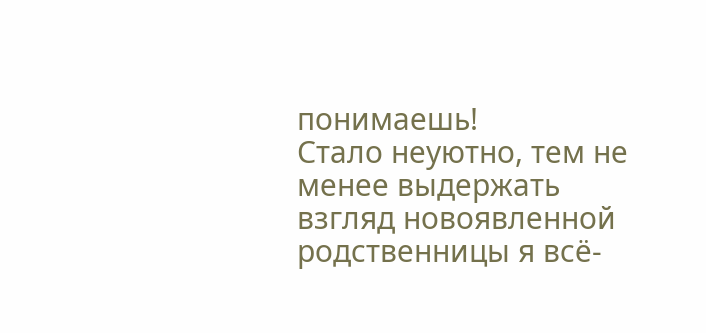понимаешь!
Стало неуютно, тем не менее выдержать взгляд новоявленной родственницы я всё-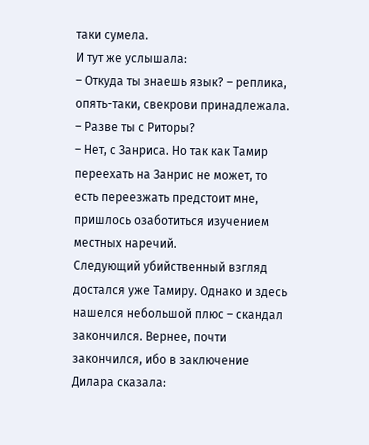таки сумела.
И тут же услышала:
– Откуда ты знаешь язык? – реплика, опять-таки, свекрови принадлежала. – Разве ты с Риторы?
– Нет, с Занриса. Но так как Тамир переехать на Занрис не может, то есть переезжать предстоит мне, пришлось озаботиться изучением местных наречий.
Следующий убийственный взгляд достался уже Тамиру. Однако и здесь нашелся небольшой плюс – скандал закончился. Вернее, почти закончился, ибо в заключение Дилара сказала: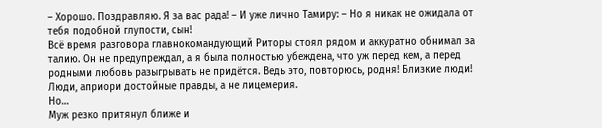– Хорошо. Поздравляю. Я за вас рада! – И уже лично Тамиру: – Но я никак не ожидала от тебя подобной глупости, сын!
Всё время разговора главнокомандующий Риторы стоял рядом и аккуратно обнимал за талию. Он не предупреждал, а я была полностью убеждена, что уж перед кем, а перед родными любовь разыгрывать не придётся. Ведь это, повторюсь, родня! Близкие люди! Люди, априори достойные правды, а не лицемерия.
Но…
Муж резко притянул ближе и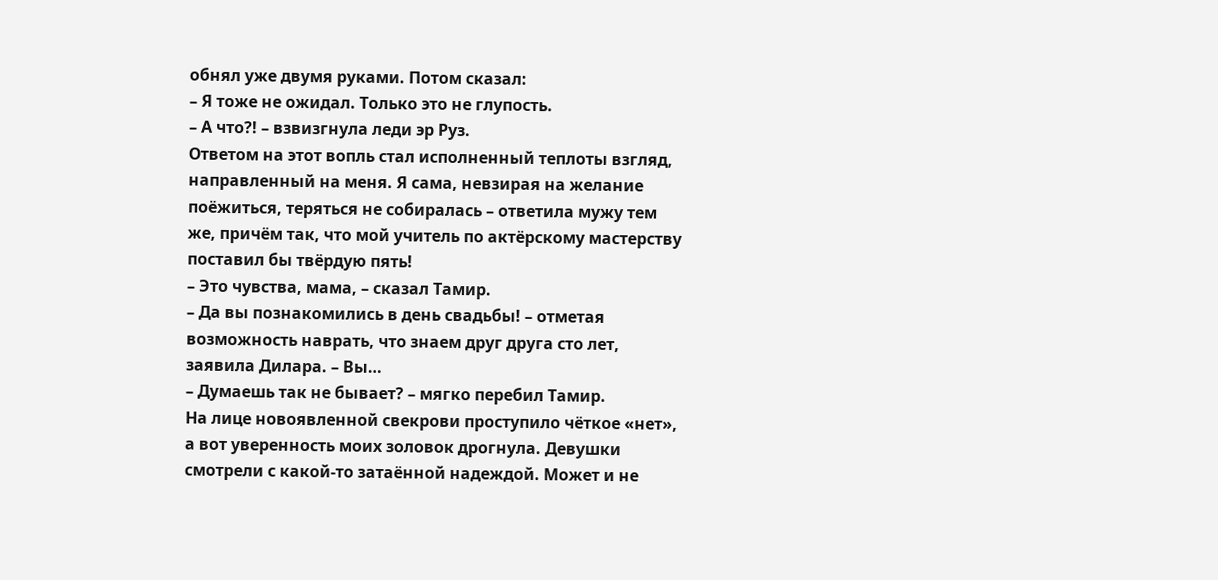обнял уже двумя руками. Потом сказал:
– Я тоже не ожидал. Только это не глупость.
– А что?! – взвизгнула леди эр Руз.
Ответом на этот вопль стал исполненный теплоты взгляд, направленный на меня. Я сама, невзирая на желание поёжиться, теряться не собиралась – ответила мужу тем же, причём так, что мой учитель по актёрскому мастерству поставил бы твёрдую пять!
– Это чувства, мама, – сказал Тамир.
– Да вы познакомились в день свадьбы! – отметая возможность наврать, что знаем друг друга сто лет, заявила Дилара. – Вы…
– Думаешь так не бывает? – мягко перебил Тамир.
На лице новоявленной свекрови проступило чёткое «нет», а вот уверенность моих золовок дрогнула. Девушки смотрели с какой-то затаённой надеждой. Может и не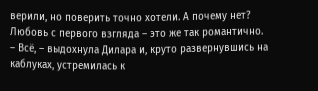верили, но поверить точно хотели. А почему нет? Любовь с первого взгляда – это же так романтично.
– Всё, – выдохнула Дилара и, круто развернувшись на каблуках, устремилась к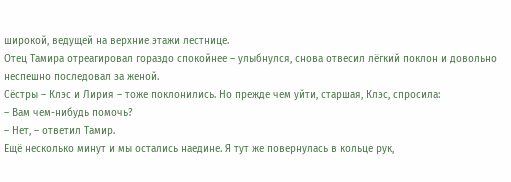широкой, ведущей на верхние этажи лестнице.
Отец Тамира отреагировал гораздо спокойнее – улыбнулся, снова отвесил лёгкий поклон и довольно неспешно последовал за женой.
Сёстры – Клэс и Лирия – тоже поклонились. Но прежде чем уйти, старшая, Клэс, спросила:
– Вам чем-нибудь помочь?
– Нет, – ответил Тамир.
Ещё несколько минут и мы остались наедине. Я тут же повернулась в кольце рук,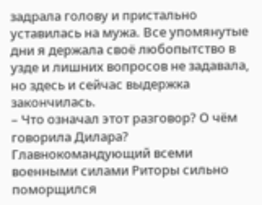задрала голову и пристально уставилась на мужа. Все упомянутые дни я держала своё любопытство в узде и лишних вопросов не задавала, но здесь и сейчас выдержка закончилась.
– Что означал этот разговор? О чём говорила Дилара?
Главнокомандующий всеми военными силами Риторы сильно поморщился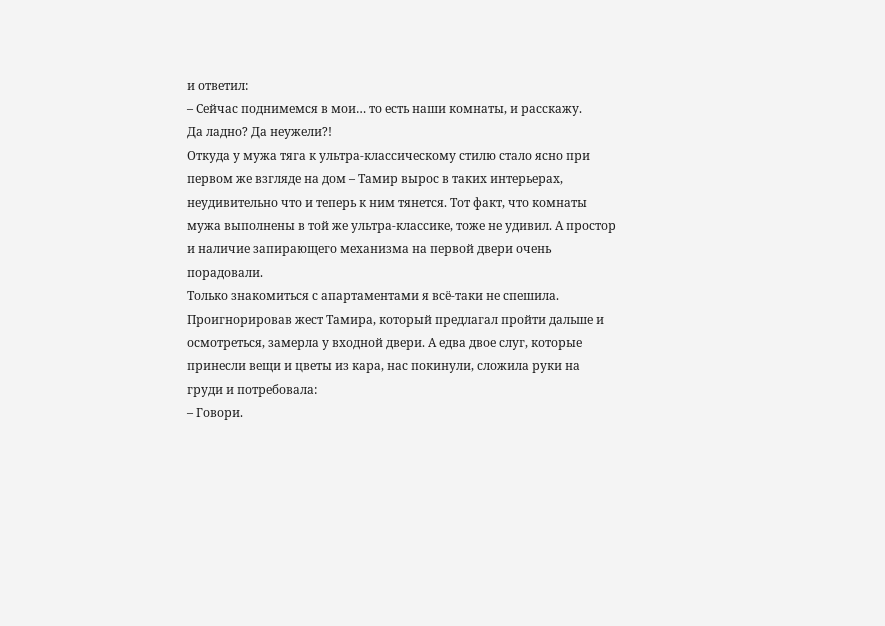и ответил:
– Сейчас поднимемся в мои… то есть наши комнаты, и расскажу.
Да ладно? Да неужели?!
Откуда у мужа тяга к ультра-классическому стилю стало ясно при первом же взгляде на дом – Тамир вырос в таких интерьерах, неудивительно что и теперь к ним тянется. Тот факт, что комнаты мужа выполнены в той же ультра-классике, тоже не удивил. А простор и наличие запирающего механизма на первой двери очень порадовали.
Только знакомиться с апартаментами я всё-таки не спешила. Проигнорировав жест Тамира, который предлагал пройти дальше и осмотреться, замерла у входной двери. А едва двое слуг, которые принесли вещи и цветы из кара, нас покинули, сложила руки на груди и потребовала:
– Говори.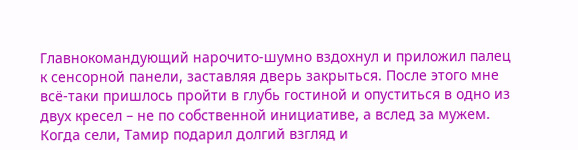Главнокомандующий нарочито-шумно вздохнул и приложил палец к сенсорной панели, заставляя дверь закрыться. После этого мне всё-таки пришлось пройти в глубь гостиной и опуститься в одно из двух кресел – не по собственной инициативе, а вслед за мужем.
Когда сели, Тамир подарил долгий взгляд и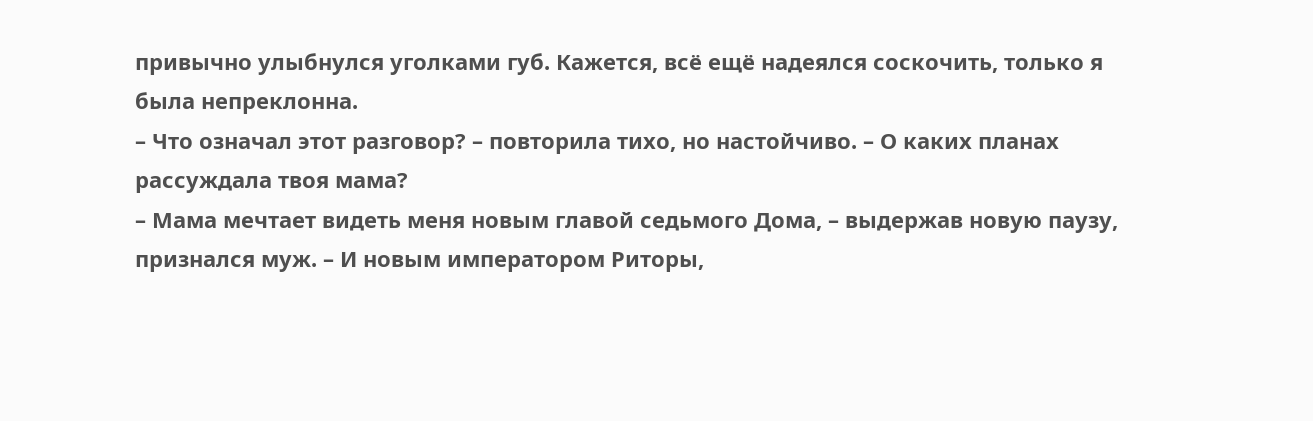привычно улыбнулся уголками губ. Кажется, всё ещё надеялся соскочить, только я была непреклонна.
– Что означал этот разговор? – повторила тихо, но настойчиво. – О каких планах рассуждала твоя мама?
– Мама мечтает видеть меня новым главой седьмого Дома, – выдержав новую паузу, признался муж. – И новым императором Риторы,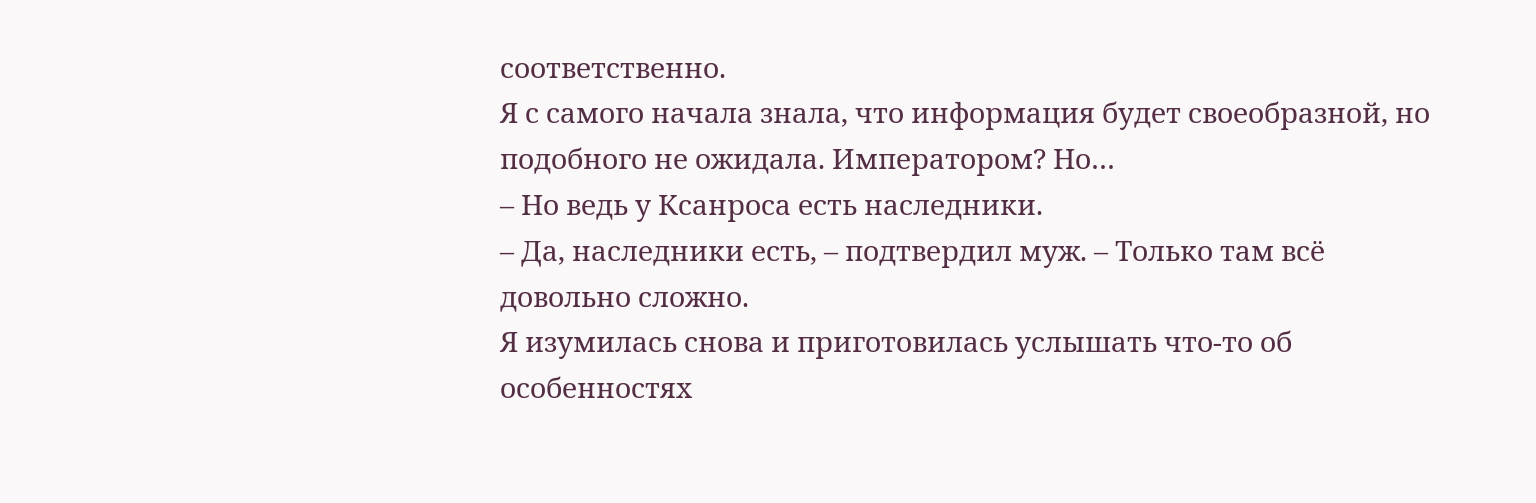соответственно.
Я с самого начала знала, что информация будет своеобразной, но подобного не ожидала. Императором? Но…
– Но ведь у Ксанроса есть наследники.
– Да, наследники есть, – подтвердил муж. – Только там всё довольно сложно.
Я изумилась снова и приготовилась услышать что-то об особенностях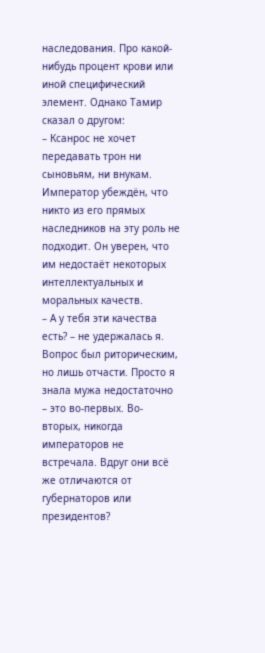наследования. Про какой-нибудь процент крови или иной специфический элемент. Однако Тамир сказал о другом:
– Ксанрос не хочет передавать трон ни сыновьям, ни внукам. Император убеждён, что никто из его прямых наследников на эту роль не подходит. Он уверен, что им недостаёт некоторых интеллектуальных и моральных качеств.
– А у тебя эти качества есть? – не удержалась я.
Вопрос был риторическим, но лишь отчасти. Просто я знала мужа недостаточно – это во-первых. Во-вторых, никогда императоров не встречала. Вдруг они всё же отличаются от губернаторов или президентов?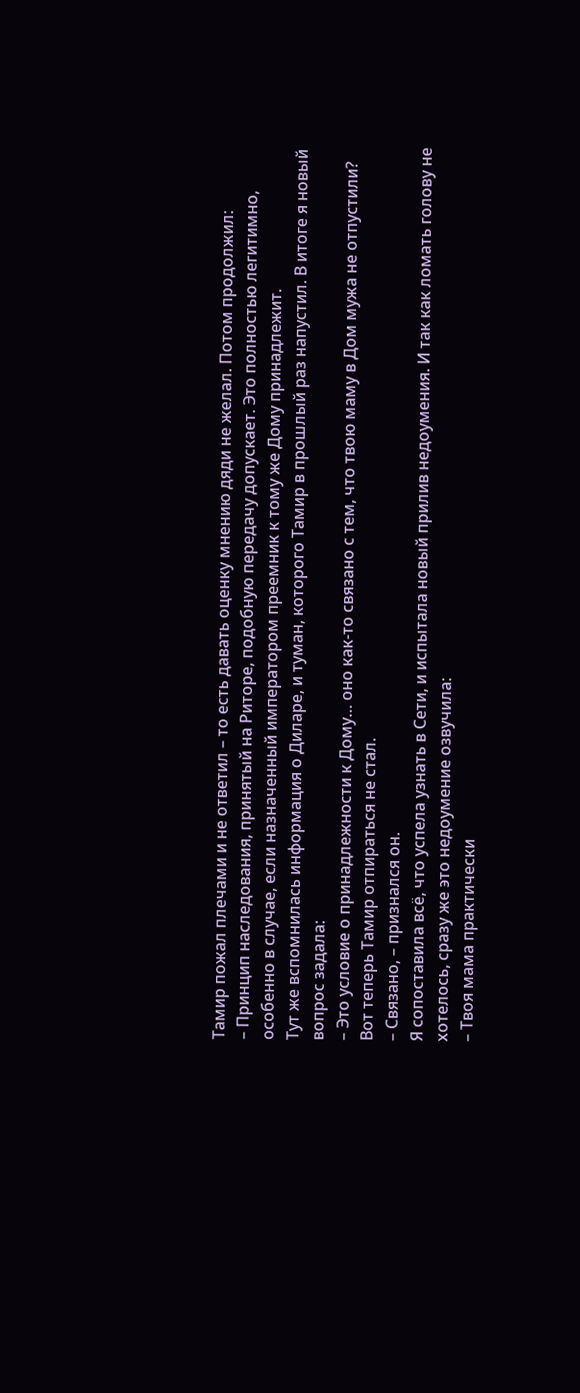Тамир пожал плечами и не ответил – то есть давать оценку мнению дяди не желал. Потом продолжил:
– Принцип наследования, принятый на Риторе, подобную передачу допускает. Это полностью легитимно, особенно в случае, если назначенный императором преемник к тому же Дому принадлежит.
Тут же вспомнилась информация о Диларе, и туман, которого Тамир в прошлый раз напустил. В итоге я новый вопрос задала:
– Это условие о принадлежности к Дому… оно как-то связано с тем, что твою маму в Дом мужа не отпустили?
Вот теперь Тамир отпираться не стал.
– Связано, – признался он.
Я сопоставила всё, что успела узнать в Сети, и испытала новый прилив недоумения. И так как ломать голову не хотелось, сразу же это недоумение озвучила:
– Твоя мама практически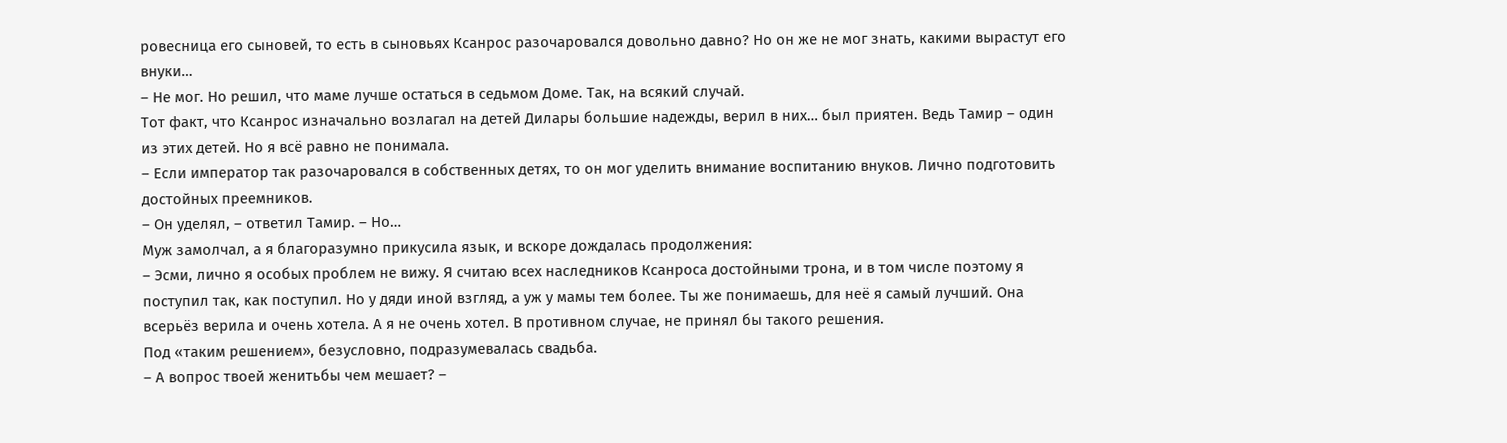ровесница его сыновей, то есть в сыновьях Ксанрос разочаровался довольно давно? Но он же не мог знать, какими вырастут его внуки…
– Не мог. Но решил, что маме лучше остаться в седьмом Доме. Так, на всякий случай.
Тот факт, что Ксанрос изначально возлагал на детей Дилары большие надежды, верил в них… был приятен. Ведь Тамир – один из этих детей. Но я всё равно не понимала.
– Если император так разочаровался в собственных детях, то он мог уделить внимание воспитанию внуков. Лично подготовить достойных преемников.
– Он уделял, – ответил Тамир. – Но…
Муж замолчал, а я благоразумно прикусила язык, и вскоре дождалась продолжения:
– Эсми, лично я особых проблем не вижу. Я считаю всех наследников Ксанроса достойными трона, и в том числе поэтому я поступил так, как поступил. Но у дяди иной взгляд, а уж у мамы тем более. Ты же понимаешь, для неё я самый лучший. Она всерьёз верила и очень хотела. А я не очень хотел. В противном случае, не принял бы такого решения.
Под «таким решением», безусловно, подразумевалась свадьба.
– А вопрос твоей женитьбы чем мешает? –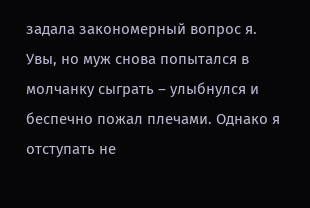задала закономерный вопрос я.
Увы, но муж снова попытался в молчанку сыграть – улыбнулся и беспечно пожал плечами. Однако я отступать не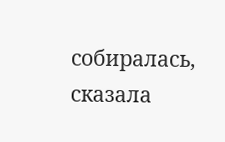собиралась, сказала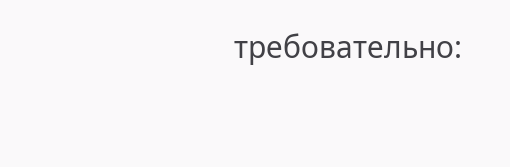требовательно: